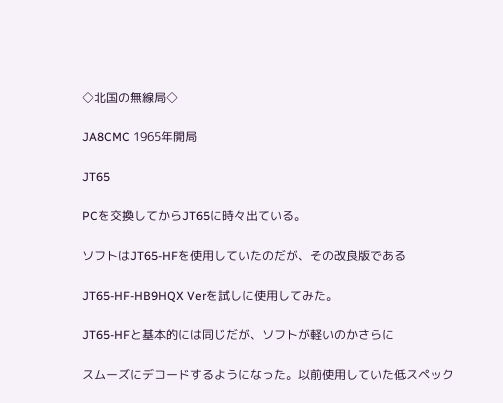◇北国の無線局◇

JA8CMC 1965年開局

JT65

PCを交換してからJT65に時々出ている。

ソフトはJT65-HFを使用していたのだが、その改良版である

JT65-HF-HB9HQX Verを試しに使用してみた。

JT65-HFと基本的には同じだが、ソフトが軽いのかさらに

スムーズにデコードするようになった。以前使用していた低スペック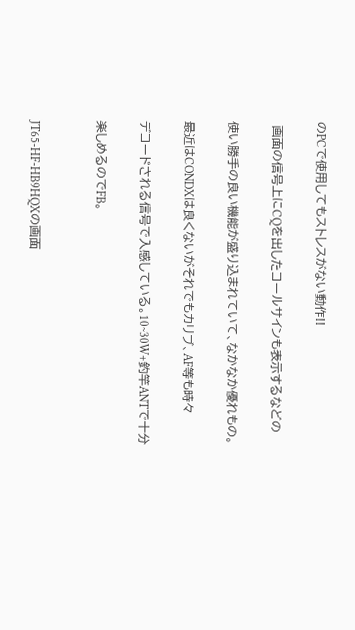のPCで使用してもストレスがない動作!!

 画面の信号上にCQを出したコールサインも表示するなどの

使い勝手の良い機能が盛り込まれていて、なかなか優れもの。

最近はCONDXは良くないがそれでもカリブ、AF等も時々

デコードされる信号で入感している。10~30W+釣竿ANTで十分

楽しめるのでFB。


JT65-HF-HB9HQXの画面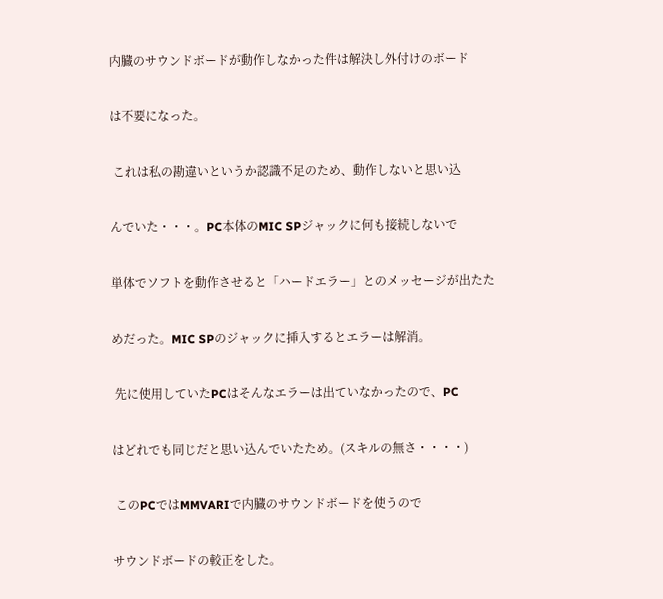内臓のサウンドボードが動作しなかった件は解決し外付けのボード

は不要になった。

 これは私の勘違いというか認識不足のため、動作しないと思い込

んでいた・・・。PC本体のMIC SPジャックに何も接続しないで

単体でソフトを動作させると「ハードエラー」とのメッセージが出たた

めだった。MIC SPのジャックに挿入するとエラーは解消。

 先に使用していたPCはそんなエラーは出ていなかったので、PC

はどれでも同じだと思い込んでいたため。(スキルの無さ・・・・)

 このPCではMMVARIで内臓のサウンドボードを使うので

サウンドボードの較正をした。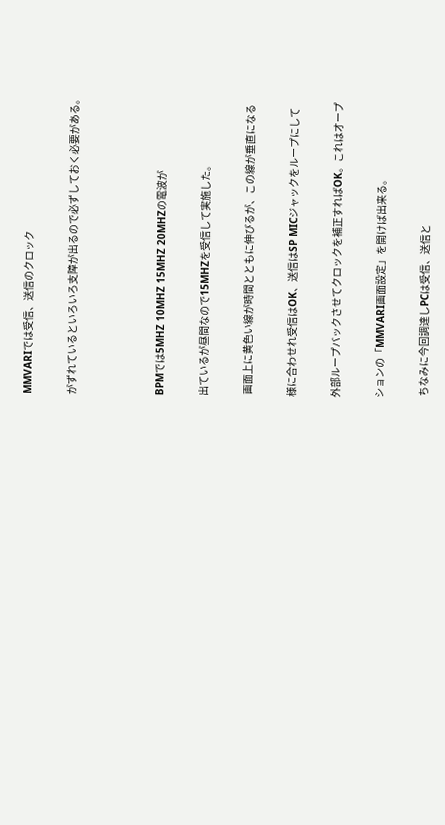MMVARIでは受信、送信のクロック

がずれているといろいろ支障が出るので必ずしておく必要がある。



BPMでは5MHZ 10MHZ 15MHZ 20MHZの電波が

出ているが昼間なので15MHZを受信して実施した。

 画面上に黄色い線が時間とともに伸びるが、この線が垂直になる

様に合わせれ受信はOK、送信はSP MICジャックをループにして

外部ループバックさせてクロックを補正すればOK。これはオープ

ションの「MMVARI画面設定」を開けば出来る。

 ちなみに今回調達しPCは受信、送信と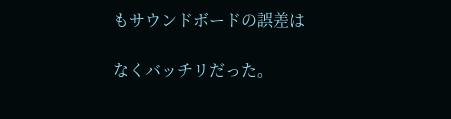もサウンドボードの誤差は

なくバッチリだった。